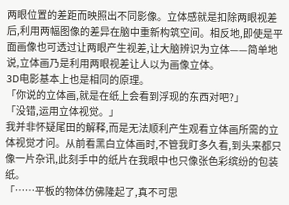两眼位置的差距而映照出不同影像。立体感就是扣除两眼视差后,利用两幅图像的差异在脑中重新构筑空间。相反地,即使是平面画像也可透过让两眼产生视差,让大脑辨识为立体——简单地说,立体画乃是利用两眼视差让人以为画像立体。
3D电影基本上也是相同的原理。
「你说的立体画,就是在纸上会看到浮现的东西对吧?」
「没错,运用立体视觉。」
我并非怀疑尾田的解释,而是无法顺利产生观看立体画所需的立体视觉才问。从前看黑白立体画时,不管我盯多久看,到头来都只像一片杂讯,此刻手中的纸片在我眼中也只像张色彩缤纷的包装纸。
「……平板的物体仿佛隆起了,真不可思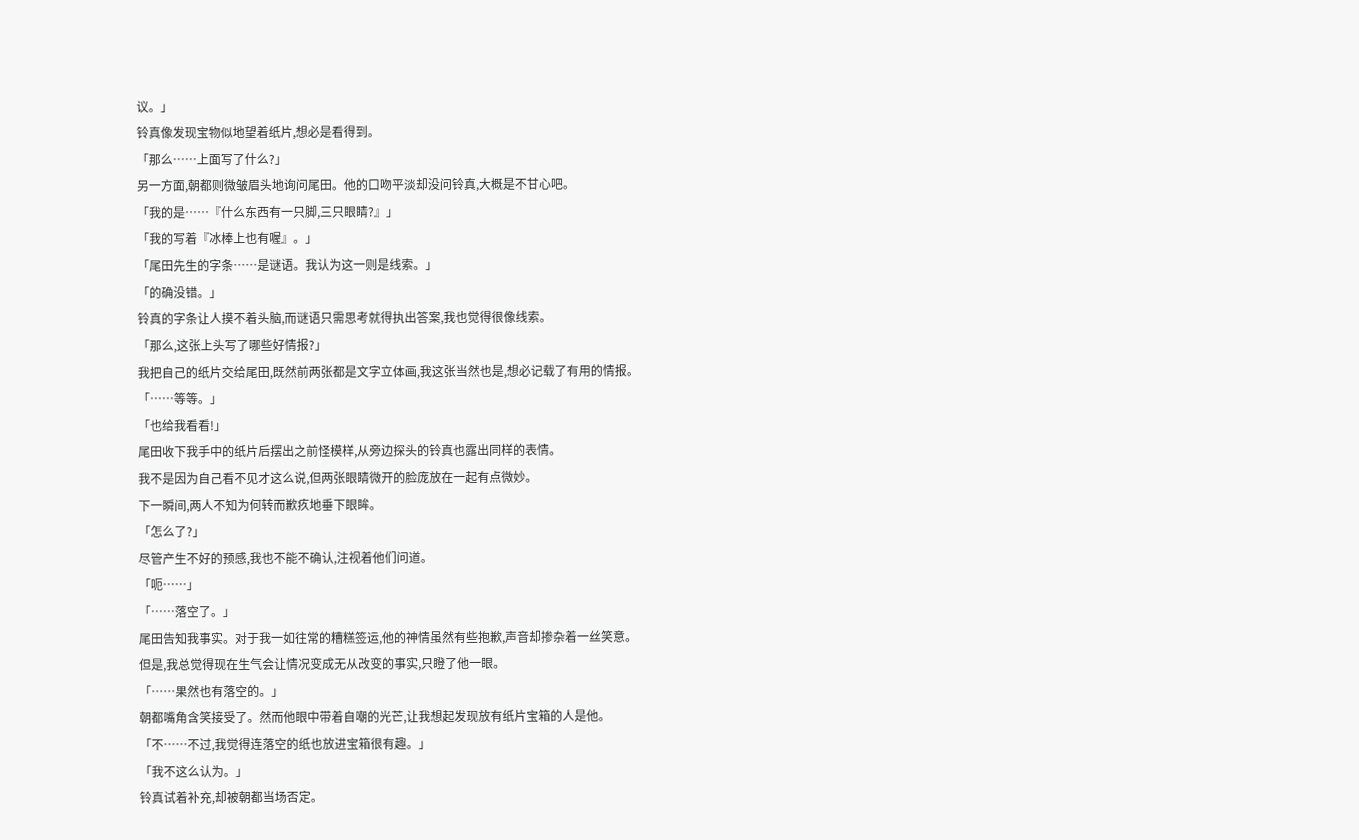议。」
铃真像发现宝物似地望着纸片,想必是看得到。
「那么……上面写了什么?」
另一方面,朝都则微皱眉头地询问尾田。他的口吻平淡却没问铃真,大概是不甘心吧。
「我的是……『什么东西有一只脚,三只眼睛?』」
「我的写着『冰棒上也有喔』。」
「尾田先生的字条……是谜语。我认为这一则是线索。」
「的确没错。」
铃真的字条让人摸不着头脑,而谜语只需思考就得执出答案,我也觉得很像线索。
「那么,这张上头写了哪些好情报?」
我把自己的纸片交给尾田,既然前两张都是文字立体画,我这张当然也是,想必记载了有用的情报。
「……等等。」
「也给我看看!」
尾田收下我手中的纸片后摆出之前怪模样,从旁边探头的铃真也露出同样的表情。
我不是因为自己看不见才这么说,但两张眼睛微开的脸庞放在一起有点微妙。
下一瞬间,两人不知为何转而歉疚地垂下眼眸。
「怎么了?」
尽管产生不好的预感,我也不能不确认,注视着他们问道。
「呃……」
「……落空了。」
尾田告知我事实。对于我一如往常的糟糕签运,他的神情虽然有些抱歉,声音却掺杂着一丝笑意。
但是,我总觉得现在生气会让情况变成无从改变的事实,只瞪了他一眼。
「……果然也有落空的。」
朝都嘴角含笑接受了。然而他眼中带着自嘲的光芒,让我想起发现放有纸片宝箱的人是他。
「不……不过,我觉得连落空的纸也放进宝箱很有趣。」
「我不这么认为。」
铃真试着补充,却被朝都当场否定。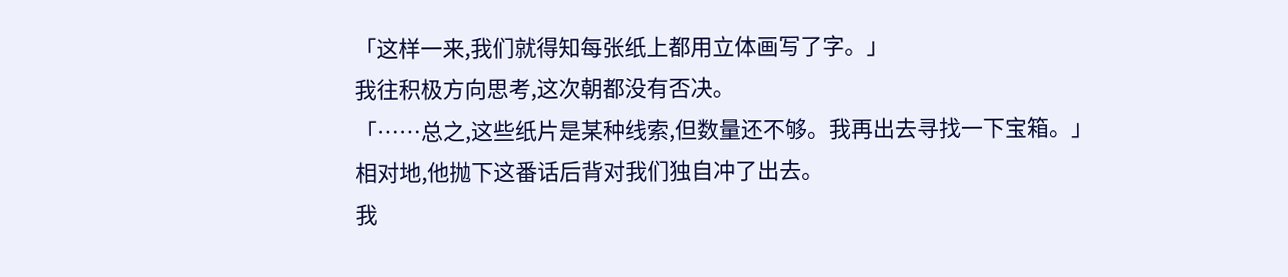「这样一来,我们就得知每张纸上都用立体画写了字。」
我往积极方向思考,这次朝都没有否决。
「……总之,这些纸片是某种线索,但数量还不够。我再出去寻找一下宝箱。」
相对地,他抛下这番话后背对我们独自冲了出去。
我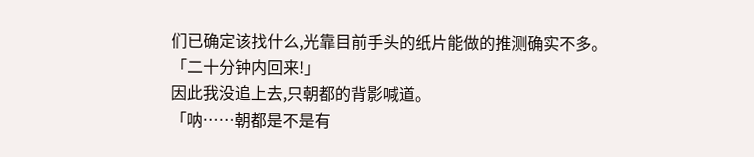们已确定该找什么,光靠目前手头的纸片能做的推测确实不多。
「二十分钟内回来!」
因此我没追上去,只朝都的背影喊道。
「呐……朝都是不是有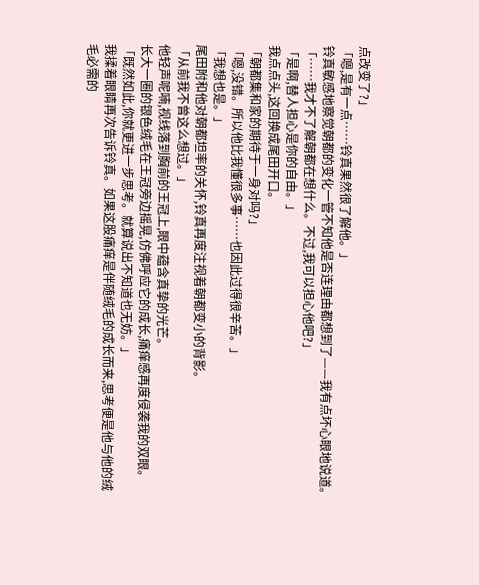点改变了?」
「嗯,是有一点……铃真果然很了解他。」
铃真敏感地察觉朝都的变化一管不知他是否连理由都想到了——我有点坏心眼地说道。
「……我才不了解朝都在想什么。不过,我可以担心他吧?」
「是啊,替人担心是你的自由。」
我点点头,这回换成尾田开口。
「朝都集和家的期待于一身对吗?」
「嗯,没错。所以他比我懂很多事……也因此过得很辛苦。」
「我想也是。」
尾田附和他对朝都坦率的关怀,铃真再度注视着朝都变小的背影。
「从前我不曾这么想过。」
他轻声呢喃,视线落到胸前的王冠上,眼中蕴含真挚的光芒。
长大一圈的银色绒毛在王冠旁边摇晃,仿佛呼应它的成长,痛痒感再度侵袭我的双眼。
「既然如此,你就更进一步思考。就算说出不知道也无妨。」
我揉着眼睛再次告诉铃真。如果这股痛痒是伴随绒毛的成长而来,思考便是他与他的绒毛必需的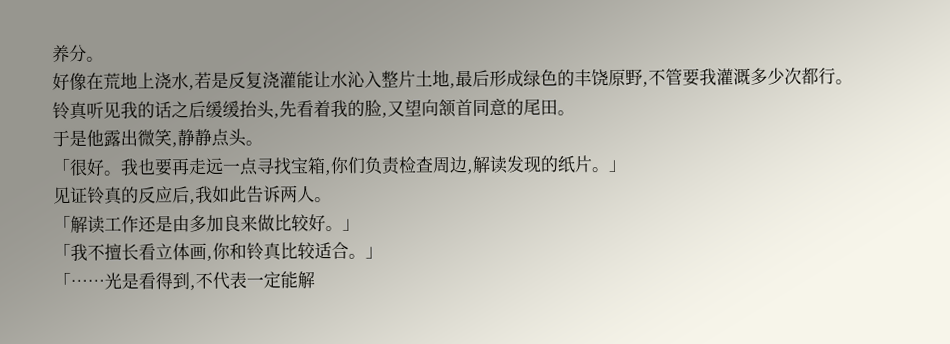养分。
好像在荒地上浇水,若是反复浇灌能让水沁入整片土地,最后形成绿色的丰饶原野,不管要我灌溉多少次都行。
铃真听见我的话之后缓缓抬头,先看着我的脸,又望向颔首同意的尾田。
于是他露出微笑,静静点头。
「很好。我也要再走远一点寻找宝箱,你们负责检查周边,解读发现的纸片。」
见证铃真的反应后,我如此告诉两人。
「解读工作还是由多加良来做比较好。」
「我不擅长看立体画,你和铃真比较适合。」
「……光是看得到,不代表一定能解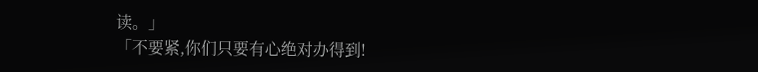读。」
「不要紧,你们只要有心绝对办得到!